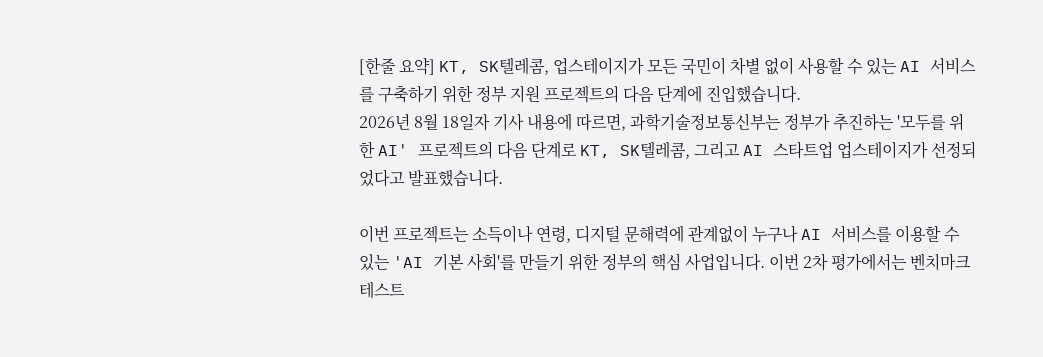[한줄 요약] KT, SK텔레콤, 업스테이지가 모든 국민이 차별 없이 사용할 수 있는 AI 서비스를 구축하기 위한 정부 지원 프로젝트의 다음 단계에 진입했습니다.
2026년 8월 18일자 기사 내용에 따르면, 과학기술정보통신부는 정부가 추진하는 '모두를 위한 AI' 프로젝트의 다음 단계로 KT, SK텔레콤, 그리고 AI 스타트업 업스테이지가 선정되었다고 발표했습니다.

이번 프로젝트는 소득이나 연령, 디지털 문해력에 관계없이 누구나 AI 서비스를 이용할 수 있는 'AI 기본 사회'를 만들기 위한 정부의 핵심 사업입니다. 이번 2차 평가에서는 벤치마크 테스트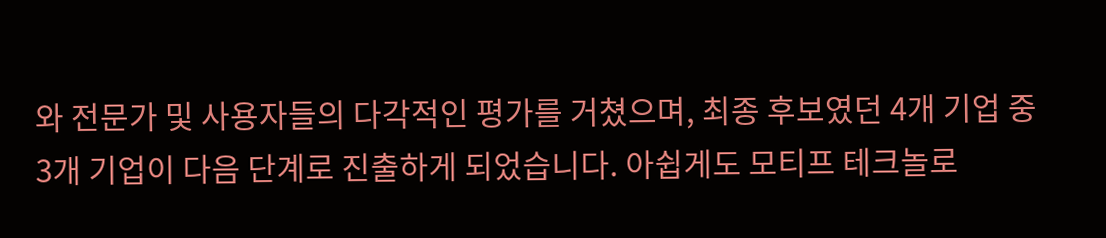와 전문가 및 사용자들의 다각적인 평가를 거쳤으며, 최종 후보였던 4개 기업 중 3개 기업이 다음 단계로 진출하게 되었습니다. 아쉽게도 모티프 테크놀로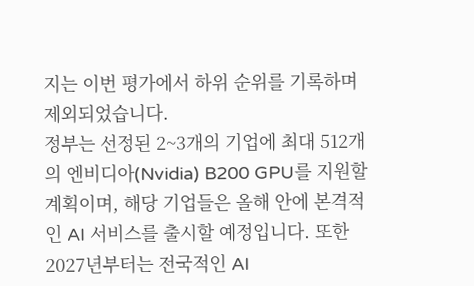지는 이번 평가에서 하위 순위를 기록하며 제외되었습니다.
정부는 선정된 2~3개의 기업에 최대 512개의 엔비디아(Nvidia) B200 GPU를 지원할 계획이며, 해당 기업들은 올해 안에 본격적인 AI 서비스를 출시할 예정입니다. 또한 2027년부터는 전국적인 AI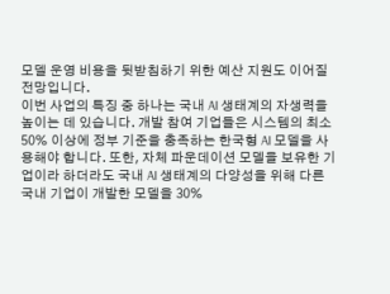모델 운영 비용을 뒷받침하기 위한 예산 지원도 이어질 전망입니다.
이번 사업의 특징 중 하나는 국내 AI 생태계의 자생력을 높이는 데 있습니다. 개발 참여 기업들은 시스템의 최소 50% 이상에 정부 기준을 충족하는 한국형 AI 모델을 사용해야 합니다. 또한, 자체 파운데이션 모델을 보유한 기업이라 하더라도 국내 AI 생태계의 다양성을 위해 다른 국내 기업이 개발한 모델을 30%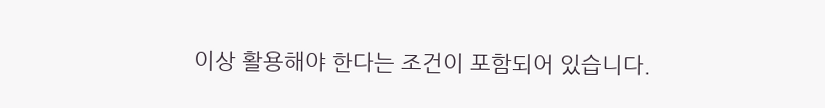이상 활용해야 한다는 조건이 포함되어 있습니다.